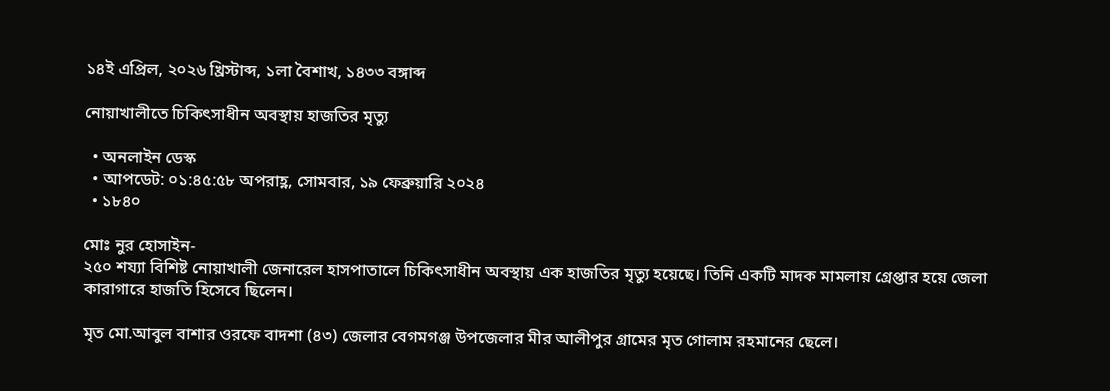১৪ই এপ্রিল, ২০২৬ খ্রিস্টাব্দ, ১লা বৈশাখ, ১৪৩৩ বঙ্গাব্দ

নোয়াখালীতে চিকিৎসাধীন অবস্থায় হাজতির মৃত্যু

  • অনলাইন ডেস্ক
  • আপডেট: ০১:৪৫:৫৮ অপরাহ্ণ, সোমবার, ১৯ ফেব্রুয়ারি ২০২৪
  • ১৮৪০

মোঃ নুর হোসাইন-
২৫০ শয্যা বিশিষ্ট নোয়াখালী জেনারেল হাসপাতালে চিকিৎসাধীন অবস্থায় এক হাজতির মৃত্যু হয়েছে। তিনি একটি মাদক মামলায় গ্রেপ্তার হয়ে জেলা কারাগারে হাজতি হিসেবে ছিলেন।

মৃত মো.আবুল বাশার ওরফে বাদশা (৪৩) জেলার বেগমগঞ্জ উপজেলার মীর আলীপুর গ্রামের মৃত গোলাম রহমানের ছেলে।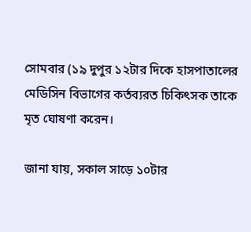সোমবার (১৯ দুপুর ১২টার দিকে হাসপাতালের মেডিসিন বিভাগের কর্তব্যরত চিকিৎসক তাকে মৃত ঘোষণা করেন।

জানা যায়, সকাল সাড়ে ১০টার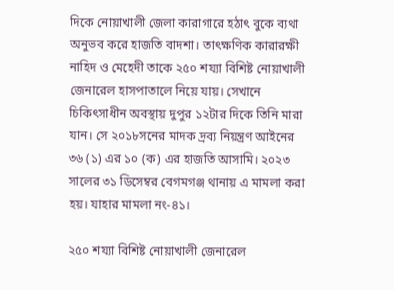দিকে নোয়াখালী জেলা কারাগারে হঠাৎ বুকে ব্যথা অনুভব করে হাজতি বাদশা। তাৎক্ষণিক কারারক্ষী নাহিদ ও মেহেদী তাকে ২৫০ শয্যা বিশিষ্ট নোয়াখালী জেনারেল হাসপাতালে নিয়ে যায়। সেখানে চিকিৎসাধীন অবস্থায় দুপুর ১২টার দিকে তিনি মারা যান। সে ২০১৮সনের মাদক দ্রব্য নিয়ন্ত্রণ আইনের ৩৬ (১) এর ১০ (ক) এর হাজতি আসামি। ২০২৩ সালের ৩১ ডিসেম্বর বেগমগঞ্জ থানায় এ মামলা করা হয়। যাহার মামলা নং-৪১।

২৫০ শয্যা বিশিষ্ট নোয়াখালী জেনারেল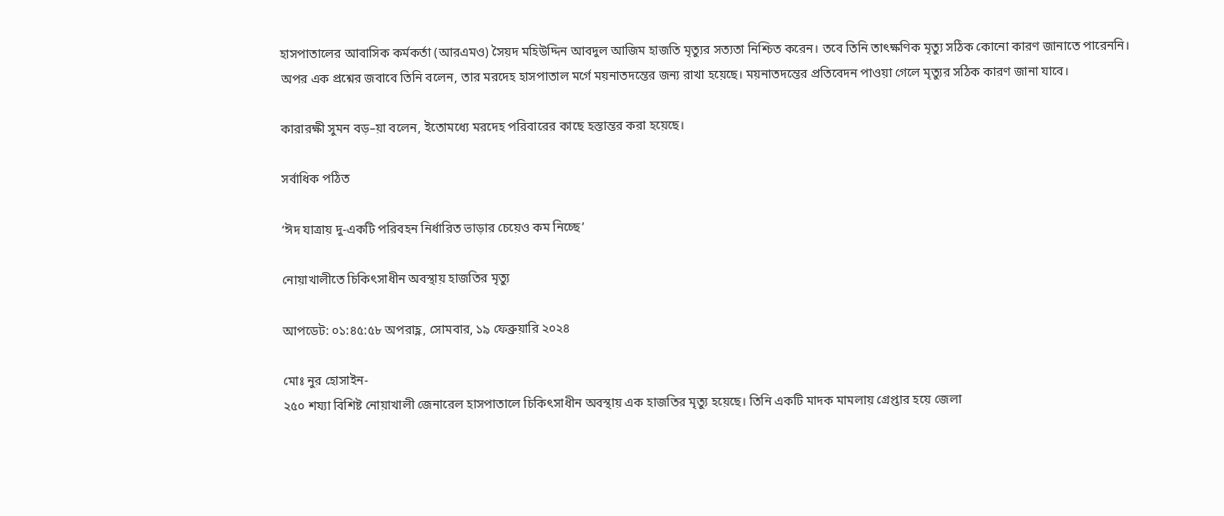হাসপাতালের আবাসিক কর্মকর্তা (আরএমও) সৈয়দ মহিউদ্দিন আবদুল আজিম হাজতি মৃত্যুর সত্যতা নিশ্চিত করেন। তবে তিনি তাৎক্ষণিক মৃত্যু সঠিক কোনো কারণ জানাতে পারেননি। অপর এক প্রশ্নের জবাবে তিনি বলেন, তার মরদেহ হাসপাতাল মর্গে ময়নাতদন্তের জন্য রাখা হয়েছে। ময়নাতদন্তের প্রতিবেদন পাওয়া গেলে মৃত্যুর সঠিক কারণ জানা যাবে।

কারারক্ষী সুমন বড়–য়া বলেন, ইতোমধ্যে মরদেহ পরিবারের কাছে হস্তান্তর করা হয়েছে।

সর্বাধিক পঠিত

‘ঈদ যাত্রায় দু-একটি পরিবহন নির্ধারিত ভাড়ার চেয়েও কম নিচ্ছে’

নোয়াখালীতে চিকিৎসাধীন অবস্থায় হাজতির মৃত্যু

আপডেট: ০১:৪৫:৫৮ অপরাহ্ণ, সোমবার, ১৯ ফেব্রুয়ারি ২০২৪

মোঃ নুর হোসাইন-
২৫০ শয্যা বিশিষ্ট নোয়াখালী জেনারেল হাসপাতালে চিকিৎসাধীন অবস্থায় এক হাজতির মৃত্যু হয়েছে। তিনি একটি মাদক মামলায় গ্রেপ্তার হয়ে জেলা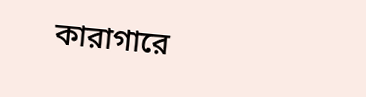কারাগারে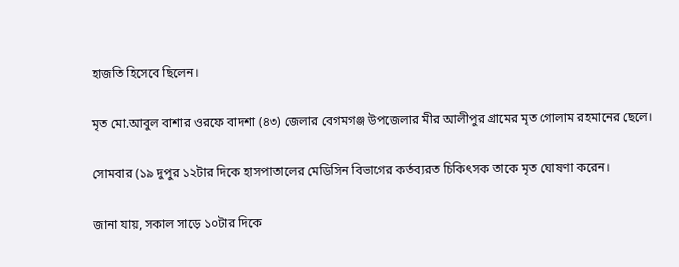হাজতি হিসেবে ছিলেন।

মৃত মো.আবুল বাশার ওরফে বাদশা (৪৩) জেলার বেগমগঞ্জ উপজেলার মীর আলীপুর গ্রামের মৃত গোলাম রহমানের ছেলে।

সোমবার (১৯ দুপুর ১২টার দিকে হাসপাতালের মেডিসিন বিভাগের কর্তব্যরত চিকিৎসক তাকে মৃত ঘোষণা করেন।

জানা যায়, সকাল সাড়ে ১০টার দিকে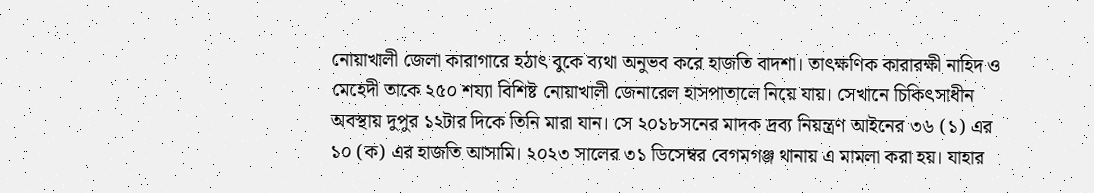নোয়াখালী জেলা কারাগারে হঠাৎ বুকে ব্যথা অনুভব করে হাজতি বাদশা। তাৎক্ষণিক কারারক্ষী নাহিদ ও মেহেদী তাকে ২৫০ শয্যা বিশিষ্ট নোয়াখালী জেনারেল হাসপাতালে নিয়ে যায়। সেখানে চিকিৎসাধীন অবস্থায় দুপুর ১২টার দিকে তিনি মারা যান। সে ২০১৮সনের মাদক দ্রব্য নিয়ন্ত্রণ আইনের ৩৬ (১) এর ১০ (ক) এর হাজতি আসামি। ২০২৩ সালের ৩১ ডিসেম্বর বেগমগঞ্জ থানায় এ মামলা করা হয়। যাহার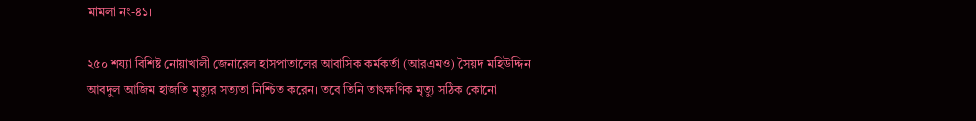মামলা নং-৪১।

২৫০ শয্যা বিশিষ্ট নোয়াখালী জেনারেল হাসপাতালের আবাসিক কর্মকর্তা (আরএমও) সৈয়দ মহিউদ্দিন আবদুল আজিম হাজতি মৃত্যুর সত্যতা নিশ্চিত করেন। তবে তিনি তাৎক্ষণিক মৃত্যু সঠিক কোনো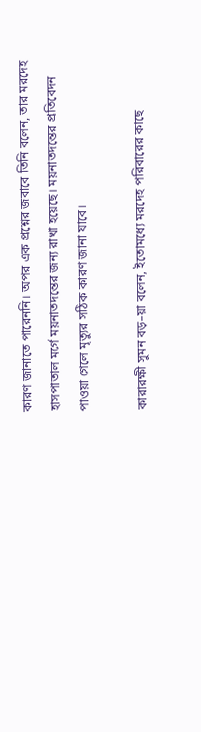কারণ জানাতে পারেননি। অপর এক প্রশ্নের জবাবে তিনি বলেন, তার মরদেহ হাসপাতাল মর্গে ময়নাতদন্তের জন্য রাখা হয়েছে। ময়নাতদন্তের প্রতিবেদন পাওয়া গেলে মৃত্যুর সঠিক কারণ জানা যাবে।

কারারক্ষী সুমন বড়–য়া বলেন, ইতোমধ্যে মরদেহ পরিবারের কাছে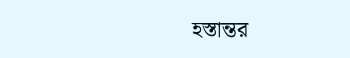হস্তান্তর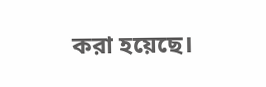করা হয়েছে।